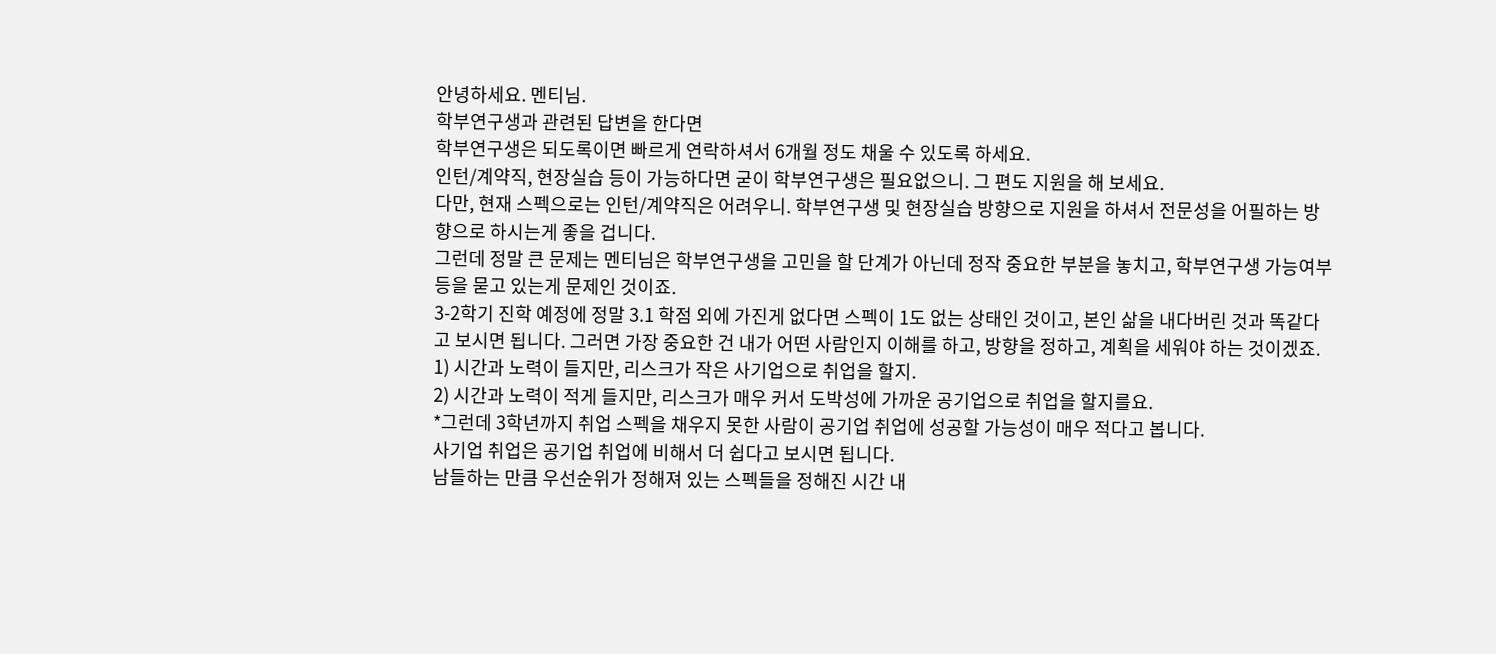안녕하세요. 멘티님.
학부연구생과 관련된 답변을 한다면
학부연구생은 되도록이면 빠르게 연락하셔서 6개월 정도 채울 수 있도록 하세요.
인턴/계약직, 현장실습 등이 가능하다면 굳이 학부연구생은 필요없으니. 그 편도 지원을 해 보세요.
다만, 현재 스펙으로는 인턴/계약직은 어려우니. 학부연구생 및 현장실습 방향으로 지원을 하셔서 전문성을 어필하는 방향으로 하시는게 좋을 겁니다.
그런데 정말 큰 문제는 멘티님은 학부연구생을 고민을 할 단계가 아닌데 정작 중요한 부분을 놓치고, 학부연구생 가능여부 등을 묻고 있는게 문제인 것이죠.
3-2학기 진학 예정에 정말 3.1 학점 외에 가진게 없다면 스펙이 1도 없는 상태인 것이고, 본인 삶을 내다버린 것과 똑같다고 보시면 됩니다. 그러면 가장 중요한 건 내가 어떤 사람인지 이해를 하고, 방향을 정하고, 계획을 세워야 하는 것이겠죠.
1) 시간과 노력이 들지만, 리스크가 작은 사기업으로 취업을 할지.
2) 시간과 노력이 적게 들지만, 리스크가 매우 커서 도박성에 가까운 공기업으로 취업을 할지를요.
*그런데 3학년까지 취업 스펙을 채우지 못한 사람이 공기업 취업에 성공할 가능성이 매우 적다고 봅니다.
사기업 취업은 공기업 취업에 비해서 더 쉽다고 보시면 됩니다.
남들하는 만큼 우선순위가 정해져 있는 스펙들을 정해진 시간 내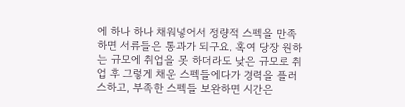에 하나 하나 채워넣어서 정량적 스펙을 만족하면 서류들은 통과가 되구요. 혹여 당장 원하는 규모에 취업을 못 하더라도 낮은 규모로 취업 후 그렇게 채운 스펙들에다가 경력을 플러스하고, 부족한 스펙들 보완하면 시간은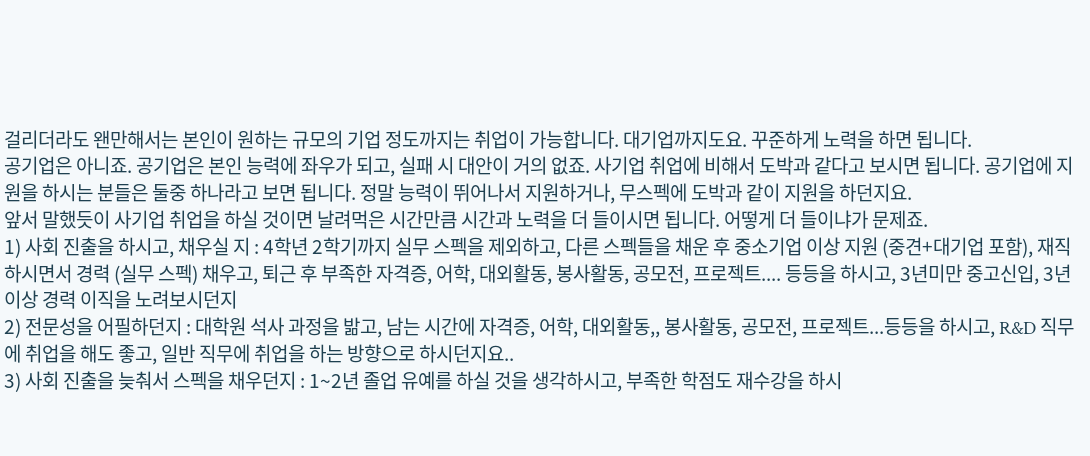걸리더라도 왠만해서는 본인이 원하는 규모의 기업 정도까지는 취업이 가능합니다. 대기업까지도요. 꾸준하게 노력을 하면 됩니다.
공기업은 아니죠. 공기업은 본인 능력에 좌우가 되고, 실패 시 대안이 거의 없죠. 사기업 취업에 비해서 도박과 같다고 보시면 됩니다. 공기업에 지원을 하시는 분들은 둘중 하나라고 보면 됩니다. 정말 능력이 뛰어나서 지원하거나, 무스펙에 도박과 같이 지원을 하던지요.
앞서 말했듯이 사기업 취업을 하실 것이면 날려먹은 시간만큼 시간과 노력을 더 들이시면 됩니다. 어떻게 더 들이냐가 문제죠.
1) 사회 진출을 하시고, 채우실 지 : 4학년 2학기까지 실무 스펙을 제외하고, 다른 스펙들을 채운 후 중소기업 이상 지원 (중견+대기업 포함), 재직하시면서 경력 (실무 스펙) 채우고, 퇴근 후 부족한 자격증, 어학, 대외활동, 봉사활동, 공모전, 프로젝트.... 등등을 하시고, 3년미만 중고신입, 3년 이상 경력 이직을 노려보시던지
2) 전문성을 어필하던지 : 대학원 석사 과정을 밞고, 남는 시간에 자격증, 어학, 대외활동,, 봉사활동, 공모전, 프로젝트...등등을 하시고, R&D 직무에 취업을 해도 좋고, 일반 직무에 취업을 하는 방향으로 하시던지요..
3) 사회 진출을 늦춰서 스펙을 채우던지 : 1~2년 졸업 유예를 하실 것을 생각하시고, 부족한 학점도 재수강을 하시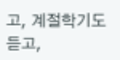고, 계절학기도 듣고,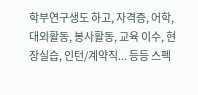학부연구생도 하고, 자격증, 어학, 대외활동, 봉사활동, 교육 이수, 현장실습, 인턴/계약직... 등등 스펙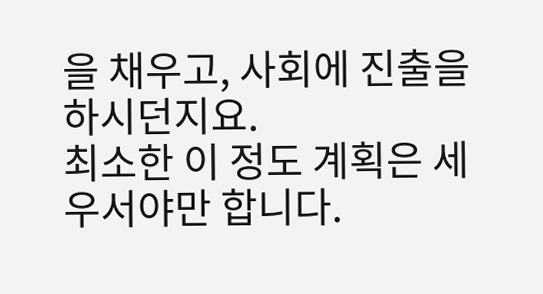을 채우고, 사회에 진출을 하시던지요.
최소한 이 정도 계획은 세우서야만 합니다.